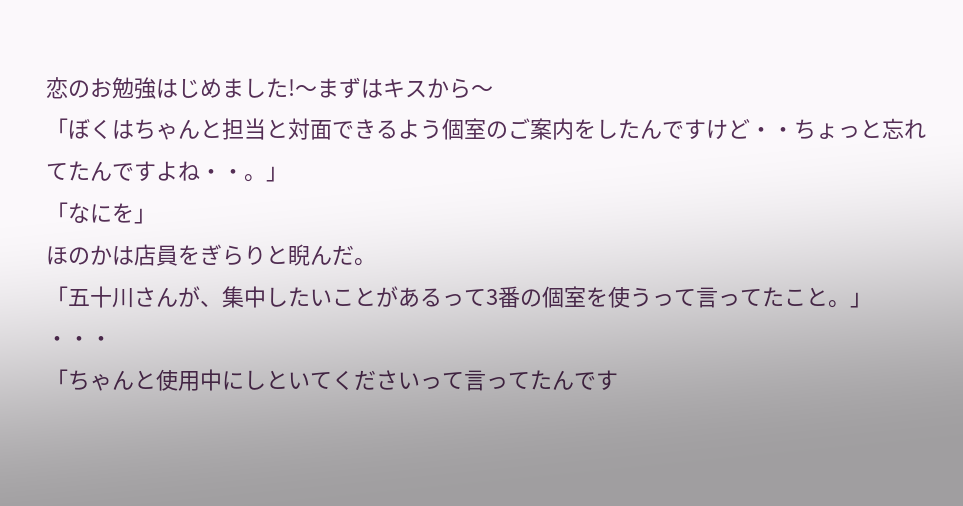恋のお勉強はじめました!〜まずはキスから〜
「ぼくはちゃんと担当と対面できるよう個室のご案内をしたんですけど・・ちょっと忘れてたんですよね・・。」
「なにを」
ほのかは店員をぎらりと睨んだ。
「五十川さんが、集中したいことがあるって3番の個室を使うって言ってたこと。」
・・・
「ちゃんと使用中にしといてくださいって言ってたんです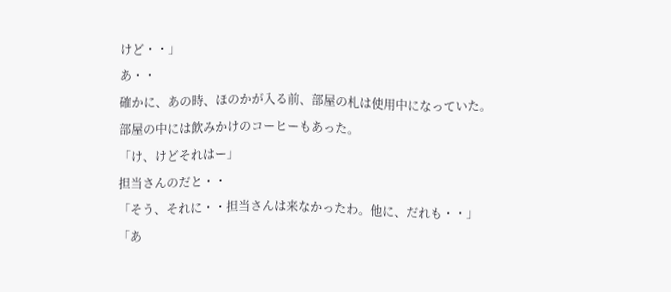けど・・」
あ・・
確かに、あの時、ほのかが入る前、部屋の札は使用中になっていた。
部屋の中には飲みかけのコーヒーもあった。
「け、けどそれはー」
担当さんのだと・・
「そう、それに・・担当さんは来なかったわ。他に、だれも・・」
「あ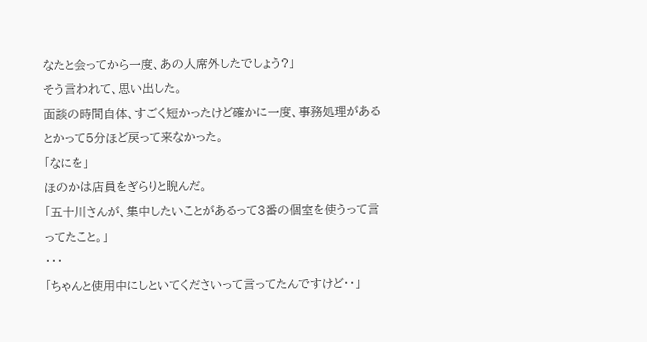なたと会ってから一度、あの人席外したでしょう?」
そう言われて、思い出した。
面談の時間自体、すごく短かったけど確かに一度、事務処理があるとかって5分ほど戻って来なかった。
「なにを」
ほのかは店員をぎらりと睨んだ。
「五十川さんが、集中したいことがあるって3番の個室を使うって言ってたこと。」
・・・
「ちゃんと使用中にしといてくださいって言ってたんですけど・・」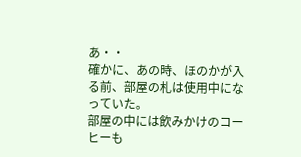あ・・
確かに、あの時、ほのかが入る前、部屋の札は使用中になっていた。
部屋の中には飲みかけのコーヒーも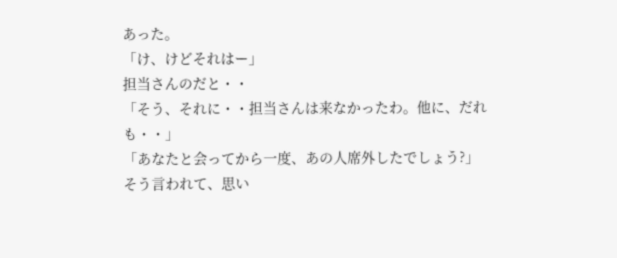あった。
「け、けどそれはー」
担当さんのだと・・
「そう、それに・・担当さんは来なかったわ。他に、だれも・・」
「あなたと会ってから一度、あの人席外したでしょう?」
そう言われて、思い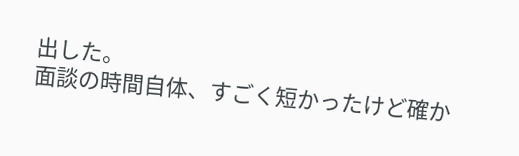出した。
面談の時間自体、すごく短かったけど確か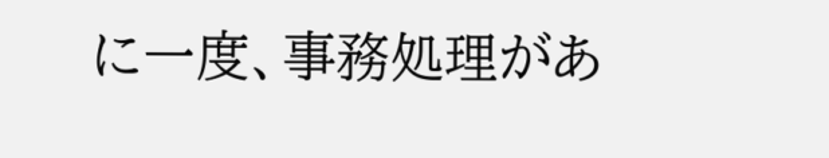に一度、事務処理があ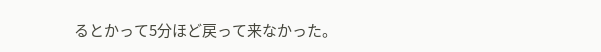るとかって5分ほど戻って来なかった。